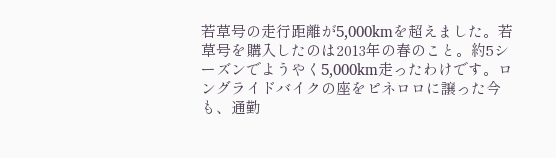若草号の走行距離が5,000kmを超えました。若草号を購入したのは2013年の春のこと。約5シーズンでようやく5,000km走ったわけです。ロングライドバイクの座をピネロロに譲った今も、通勤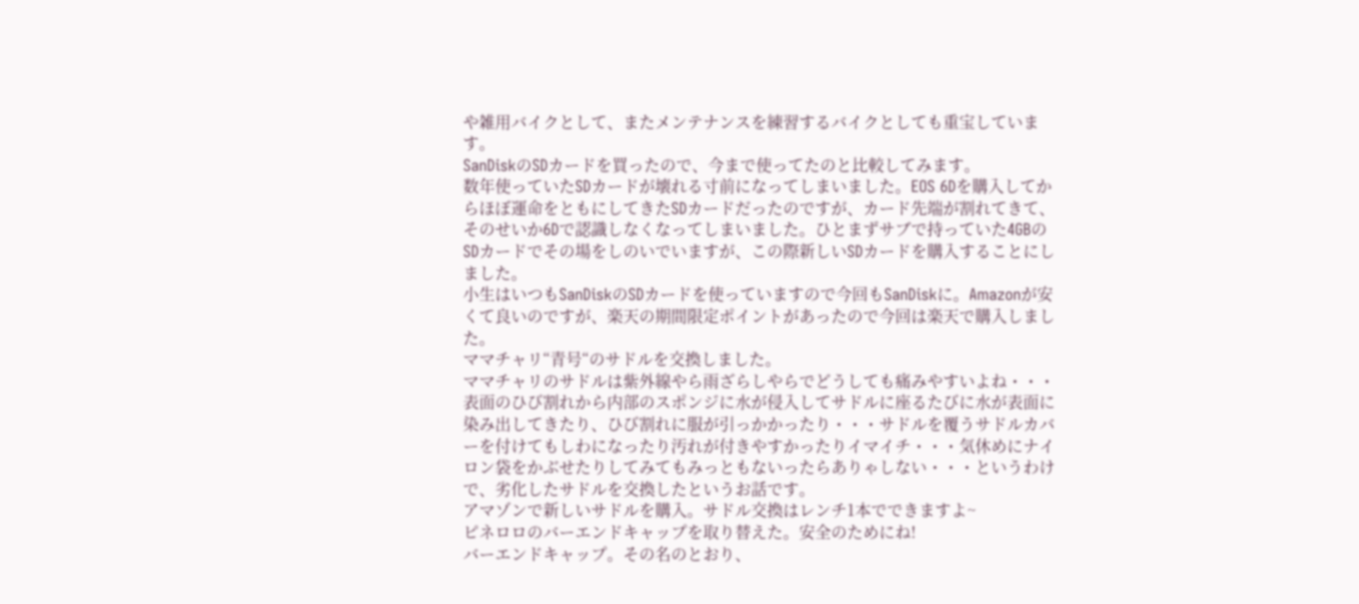や雑用バイクとして、またメンテナンスを練習するバイクとしても重宝しています。
SanDiskのSDカードを買ったので、今まで使ってたのと比較してみます。
数年使っていたSDカードが壊れる寸前になってしまいました。EOS 6Dを購入してからほぼ運命をともにしてきたSDカードだったのですが、カード先端が割れてきて、そのせいか6Dで認識しなくなってしまいました。ひとまずサブで持っていた4GBのSDカードでその場をしのいでいますが、この際新しいSDカードを購入することにしました。
小生はいつもSanDiskのSDカードを使っていますので今回もSanDiskに。Amazonが安くて良いのですが、楽天の期間限定ポイントがあったので今回は楽天で購入しました。
ママチャリ“青号“のサドルを交換しました。
ママチャリのサドルは紫外線やら雨ざらしやらでどうしても痛みやすいよね・・・表面のひび割れから内部のスポンジに水が侵入してサドルに座るたびに水が表面に染み出してきたり、ひび割れに服が引っかかったり・・・サドルを覆うサドルカバーを付けてもしわになったり汚れが付きやすかったりイマイチ・・・気休めにナイロン袋をかぶせたりしてみてもみっともないったらありゃしない・・・というわけで、劣化したサドルを交換したというお話です。
アマゾンで新しいサドルを購入。サドル交換はレンチ1本でできますよ~
ピネロロのバーエンドキャップを取り替えた。安全のためにね!
バーエンドキャップ。その名のとおり、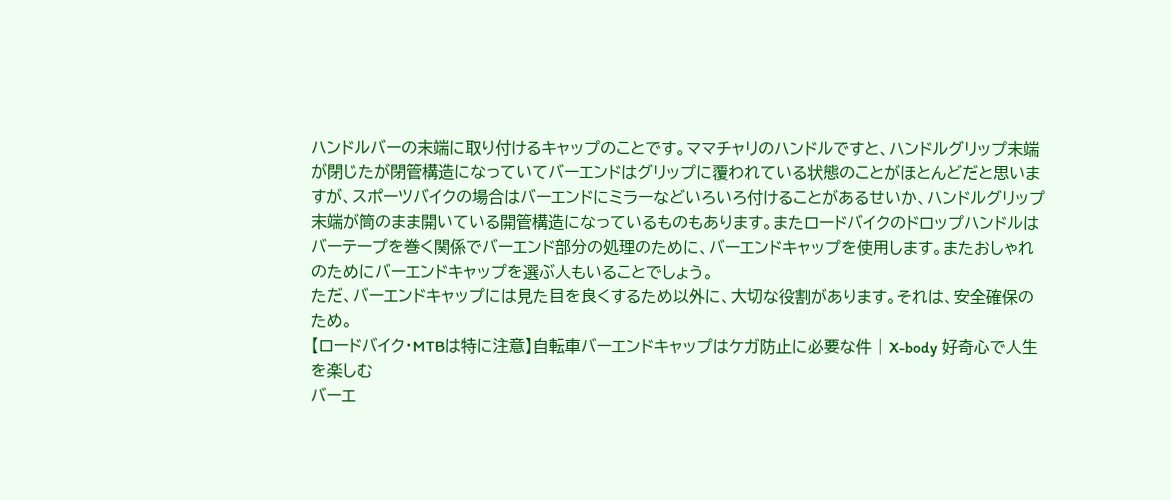ハンドルバーの末端に取り付けるキャップのことです。ママチャリのハンドルですと、ハンドルグリップ末端が閉じたが閉管構造になっていてバーエンドはグリップに覆われている状態のことがほとんどだと思いますが、スポーツバイクの場合はバーエンドにミラーなどいろいろ付けることがあるせいか、ハンドルグリップ末端が筒のまま開いている開管構造になっているものもあります。またロードバイクのドロップハンドルはバーテープを巻く関係でバーエンド部分の処理のために、バーエンドキャップを使用します。またおしゃれのためにバーエンドキャップを選ぶ人もいることでしょう。
ただ、バーエンドキャップには見た目を良くするため以外に、大切な役割があります。それは、安全確保のため。
【ロードバイク・MTBは特に注意】自転車バーエンドキャップはケガ防止に必要な件 | X-body 好奇心で人生を楽しむ
バーエ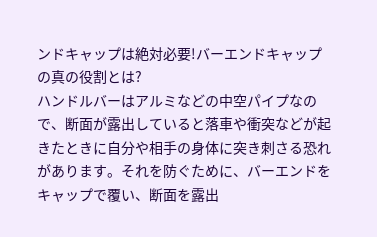ンドキャップは絶対必要!バーエンドキャップの真の役割とは?
ハンドルバーはアルミなどの中空パイプなので、断面が露出していると落車や衝突などが起きたときに自分や相手の身体に突き刺さる恐れがあります。それを防ぐために、バーエンドをキャップで覆い、断面を露出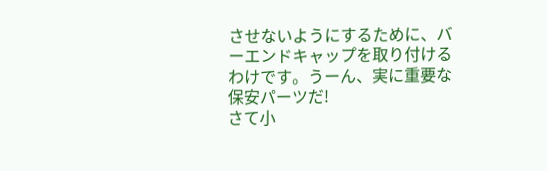させないようにするために、バーエンドキャップを取り付けるわけです。うーん、実に重要な保安パーツだ!
さて小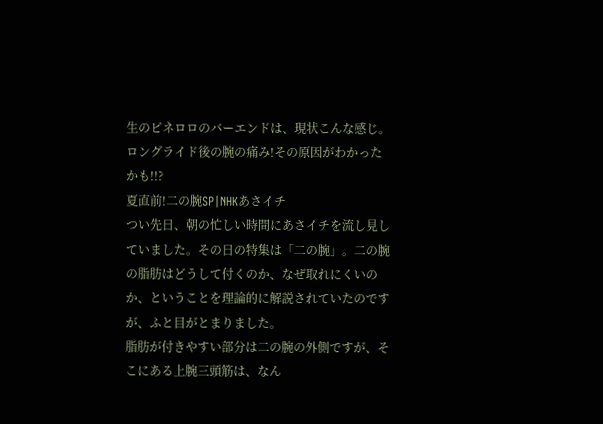生のピネロロのバーエンドは、現状こんな感じ。
ロングライド後の腕の痛み!その原因がわかったかも!!?
夏直前!二の腕SP|NHKあさイチ
つい先日、朝の忙しい時間にあさイチを流し見していました。その日の特集は「二の腕」。二の腕の脂肪はどうして付くのか、なぜ取れにくいのか、ということを理論的に解説されていたのですが、ふと目がとまりました。
脂肪が付きやすい部分は二の腕の外側ですが、そこにある上腕三頭筋は、なん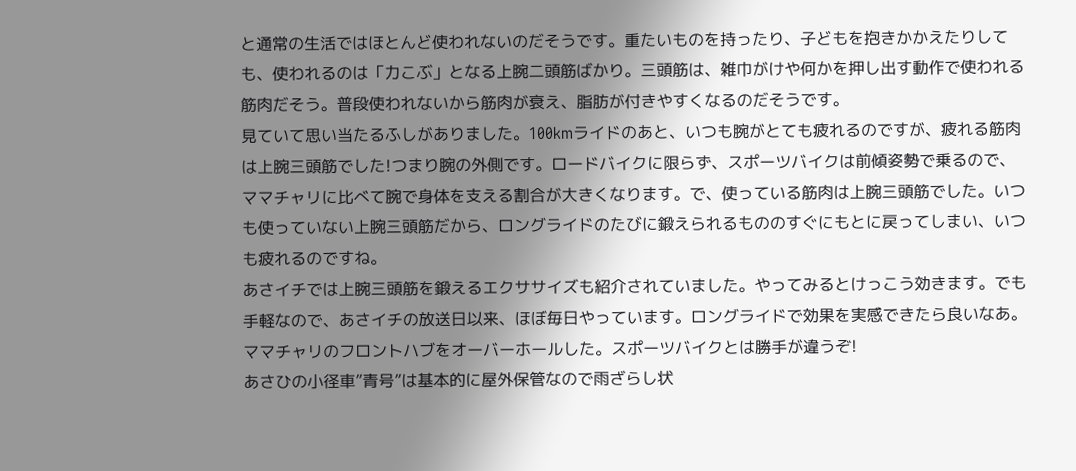と通常の生活ではほとんど使われないのだそうです。重たいものを持ったり、子どもを抱きかかえたりしても、使われるのは「力こぶ」となる上腕二頭筋ばかり。三頭筋は、雑巾がけや何かを押し出す動作で使われる筋肉だそう。普段使われないから筋肉が衰え、脂肪が付きやすくなるのだそうです。
見ていて思い当たるふしがありました。100kmライドのあと、いつも腕がとても疲れるのですが、疲れる筋肉は上腕三頭筋でした!つまり腕の外側です。ロードバイクに限らず、スポーツバイクは前傾姿勢で乗るので、ママチャリに比べて腕で身体を支える割合が大きくなります。で、使っている筋肉は上腕三頭筋でした。いつも使っていない上腕三頭筋だから、ロングライドのたびに鍛えられるもののすぐにもとに戻ってしまい、いつも疲れるのですね。
あさイチでは上腕三頭筋を鍛えるエクササイズも紹介されていました。やってみるとけっこう効きます。でも手軽なので、あさイチの放送日以来、ほぼ毎日やっています。ロングライドで効果を実感できたら良いなあ。
ママチャリのフロントハブをオーバーホールした。スポーツバイクとは勝手が違うぞ!
あさひの小径車”青号”は基本的に屋外保管なので雨ざらし状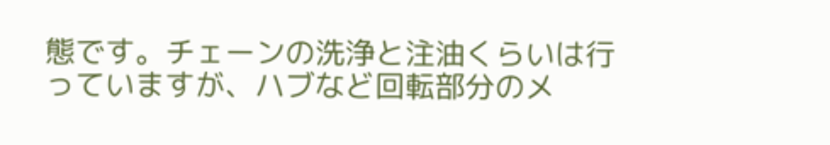態です。チェーンの洗浄と注油くらいは行っていますが、ハブなど回転部分のメ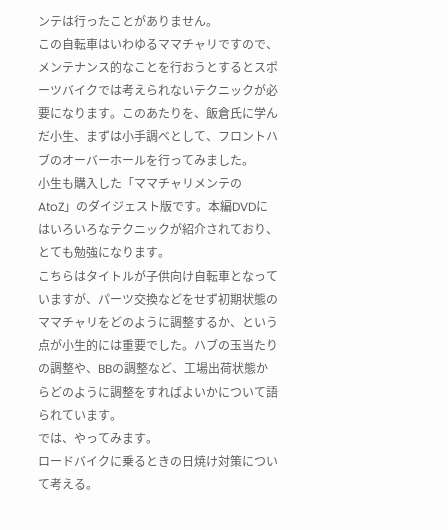ンテは行ったことがありません。
この自転車はいわゆるママチャリですので、メンテナンス的なことを行おうとするとスポーツバイクでは考えられないテクニックが必要になります。このあたりを、飯倉氏に学んだ小生、まずは小手調べとして、フロントハブのオーバーホールを行ってみました。
小生も購入した「ママチャリメンテのAtoZ」のダイジェスト版です。本編DVDにはいろいろなテクニックが紹介されており、とても勉強になります。
こちらはタイトルが子供向け自転車となっていますが、パーツ交換などをせず初期状態のママチャリをどのように調整するか、という点が小生的には重要でした。ハブの玉当たりの調整や、BBの調整など、工場出荷状態からどのように調整をすればよいかについて語られています。
では、やってみます。
ロードバイクに乗るときの日焼け対策について考える。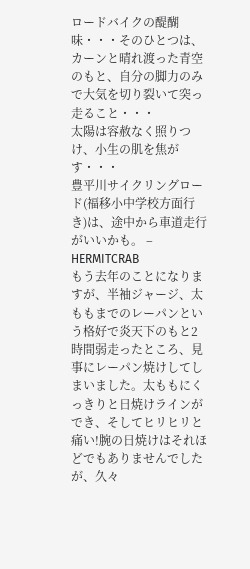ロードバイクの醍醐味・・・そのひとつは、カーンと晴れ渡った青空のもと、自分の脚力のみで大気を切り裂いて突っ走ること・・・
太陽は容赦なく照りつけ、小生の肌を焦がす・・・
豊平川サイクリングロード(福移小中学校方面行き)は、途中から車道走行がいいかも。 – HERMITCRAB
もう去年のことになりますが、半袖ジャージ、太ももまでのレーパンという格好で炎天下のもと2時間弱走ったところ、見事にレーパン焼けしてしまいました。太ももにくっきりと日焼けラインができ、そしてヒリヒリと痛い!腕の日焼けはそれほどでもありませんでしたが、久々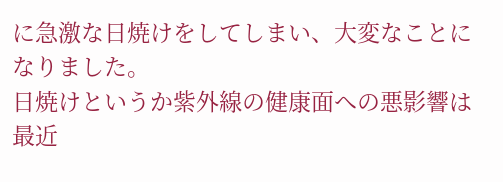に急激な日焼けをしてしまい、大変なことになりました。
日焼けというか紫外線の健康面への悪影響は最近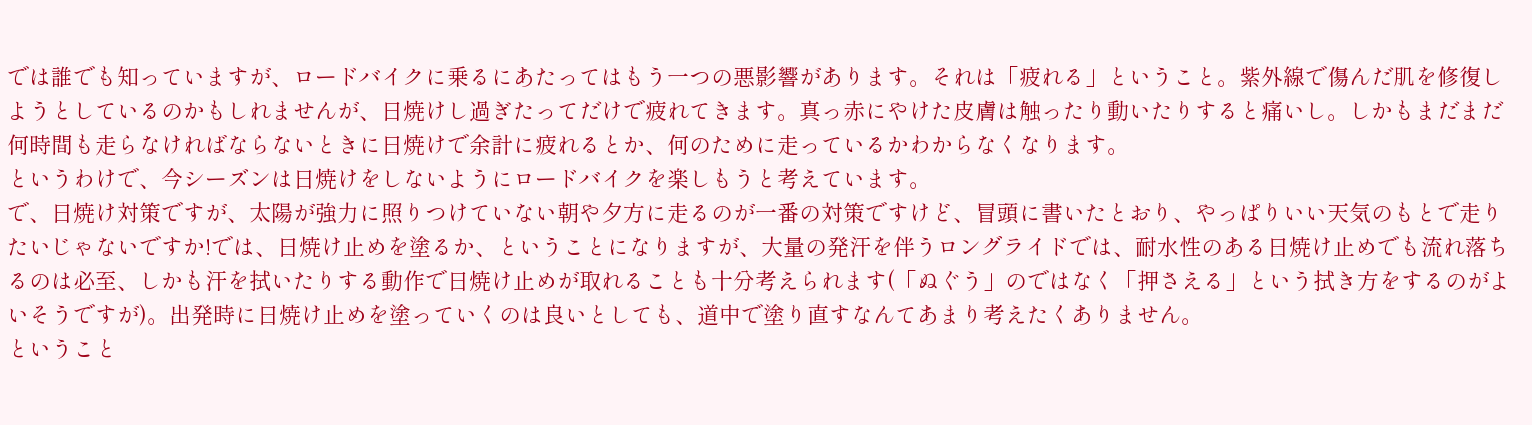では誰でも知っていますが、ロードバイクに乗るにあたってはもう一つの悪影響があります。それは「疲れる」ということ。紫外線で傷んだ肌を修復しようとしているのかもしれませんが、日焼けし過ぎたってだけで疲れてきます。真っ赤にやけた皮膚は触ったり動いたりすると痛いし。しかもまだまだ何時間も走らなければならないときに日焼けで余計に疲れるとか、何のために走っているかわからなくなります。
というわけで、今シーズンは日焼けをしないようにロードバイクを楽しもうと考えています。
で、日焼け対策ですが、太陽が強力に照りつけていない朝や夕方に走るのが一番の対策ですけど、冒頭に書いたとおり、やっぱりいい天気のもとで走りたいじゃないですか!では、日焼け止めを塗るか、ということになりますが、大量の発汗を伴うロングライドでは、耐水性のある日焼け止めでも流れ落ちるのは必至、しかも汗を拭いたりする動作で日焼け止めが取れることも十分考えられます(「ぬぐう」のではなく「押さえる」という拭き方をするのがよいそうですが)。出発時に日焼け止めを塗っていくのは良いとしても、道中で塗り直すなんてあまり考えたくありません。
ということ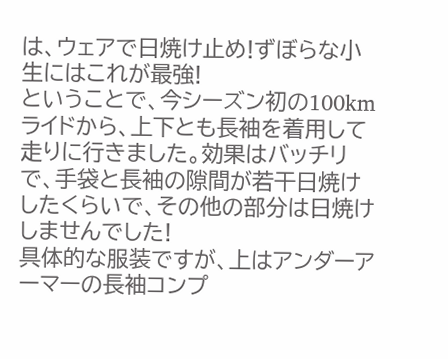は、ウェアで日焼け止め!ずぼらな小生にはこれが最強!
ということで、今シーズン初の100kmライドから、上下とも長袖を着用して走りに行きました。効果はバッチリで、手袋と長袖の隙間が若干日焼けしたくらいで、その他の部分は日焼けしませんでした!
具体的な服装ですが、上はアンダーアーマーの長袖コンプ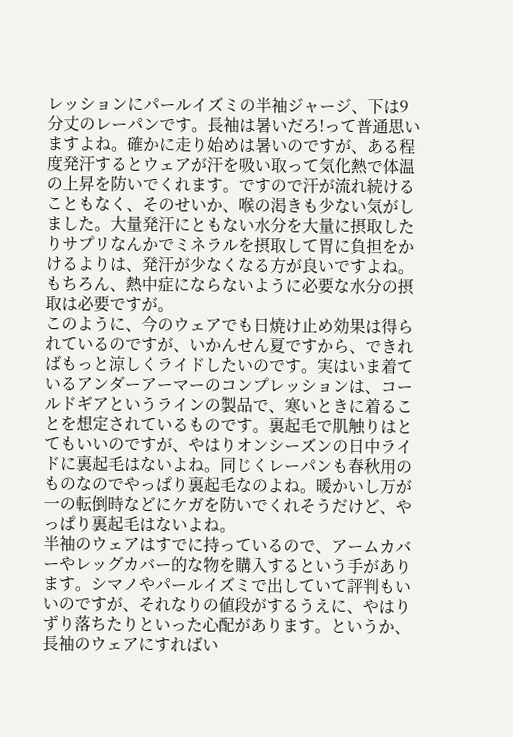レッションにパールイズミの半袖ジャージ、下は9分丈のレーパンです。長袖は暑いだろ!って普通思いますよね。確かに走り始めは暑いのですが、ある程度発汗するとウェアが汗を吸い取って気化熱で体温の上昇を防いでくれます。ですので汗が流れ続けることもなく、そのせいか、喉の渇きも少ない気がしました。大量発汗にともない水分を大量に摂取したりサプリなんかでミネラルを摂取して胃に負担をかけるよりは、発汗が少なくなる方が良いですよね。もちろん、熱中症にならないように必要な水分の摂取は必要ですが。
このように、今のウェアでも日焼け止め効果は得られているのですが、いかんせん夏ですから、できればもっと涼しくライドしたいのです。実はいま着ているアンダーアーマーのコンプレッションは、コールドギアというラインの製品で、寒いときに着ることを想定されているものです。裏起毛で肌触りはとてもいいのですが、やはりオンシーズンの日中ライドに裏起毛はないよね。同じくレーパンも春秋用のものなのでやっぱり裏起毛なのよね。暖かいし万が一の転倒時などにケガを防いでくれそうだけど、やっぱり裏起毛はないよね。
半袖のウェアはすでに持っているので、アームカバーやレッグカバー的な物を購入するという手があります。シマノやパールイズミで出していて評判もいいのですが、それなりの値段がするうえに、やはりずり落ちたりといった心配があります。というか、長袖のウェアにすればい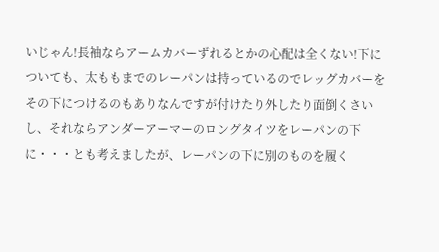いじゃん!長袖ならアームカバーずれるとかの心配は全くない!下についても、太ももまでのレーパンは持っているのでレッグカバーをその下につけるのもありなんですが付けたり外したり面倒くさいし、それならアンダーアーマーのロングタイツをレーパンの下に・・・とも考えましたが、レーパンの下に別のものを履く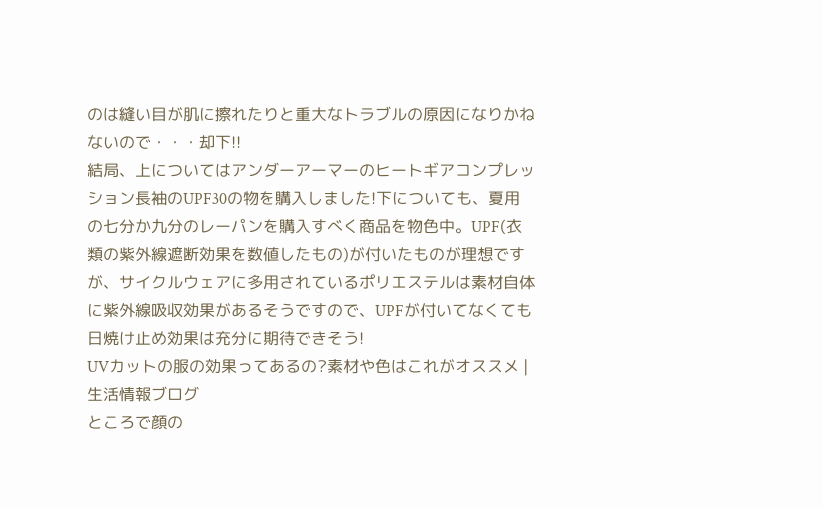のは縫い目が肌に擦れたりと重大なトラブルの原因になりかねないので・・・却下!!
結局、上についてはアンダーアーマーのヒートギアコンプレッション長袖のUPF30の物を購入しました!下についても、夏用の七分か九分のレーパンを購入すべく商品を物色中。UPF(衣類の紫外線遮断効果を数値したもの)が付いたものが理想ですが、サイクルウェアに多用されているポリエステルは素材自体に紫外線吸収効果があるそうですので、UPFが付いてなくても日焼け止め効果は充分に期待できそう!
UVカットの服の効果ってあるの?素材や色はこれがオススメ | 生活情報ブログ
ところで顔の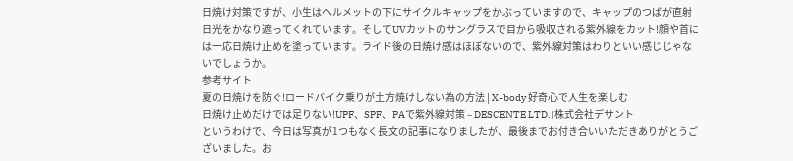日焼け対策ですが、小生はヘルメットの下にサイクルキャップをかぶっていますので、キャップのつばが直射日光をかなり遮ってくれています。そしてUVカットのサングラスで目から吸収される紫外線をカット!顔や首には一応日焼け止めを塗っています。ライド後の日焼け感はほぼないので、紫外線対策はわりといい感じじゃないでしょうか。
参考サイト
夏の日焼けを防ぐ!ロードバイク乗りが土方焼けしない為の方法 | X-body 好奇心で人生を楽しむ
日焼け止めだけでは足りない!UPF、SPF、PAで紫外線対策 – DESCENTE LTD.|株式会社デサント
というわけで、今日は写真が1つもなく長文の記事になりましたが、最後までお付き合いいただきありがとうございました。お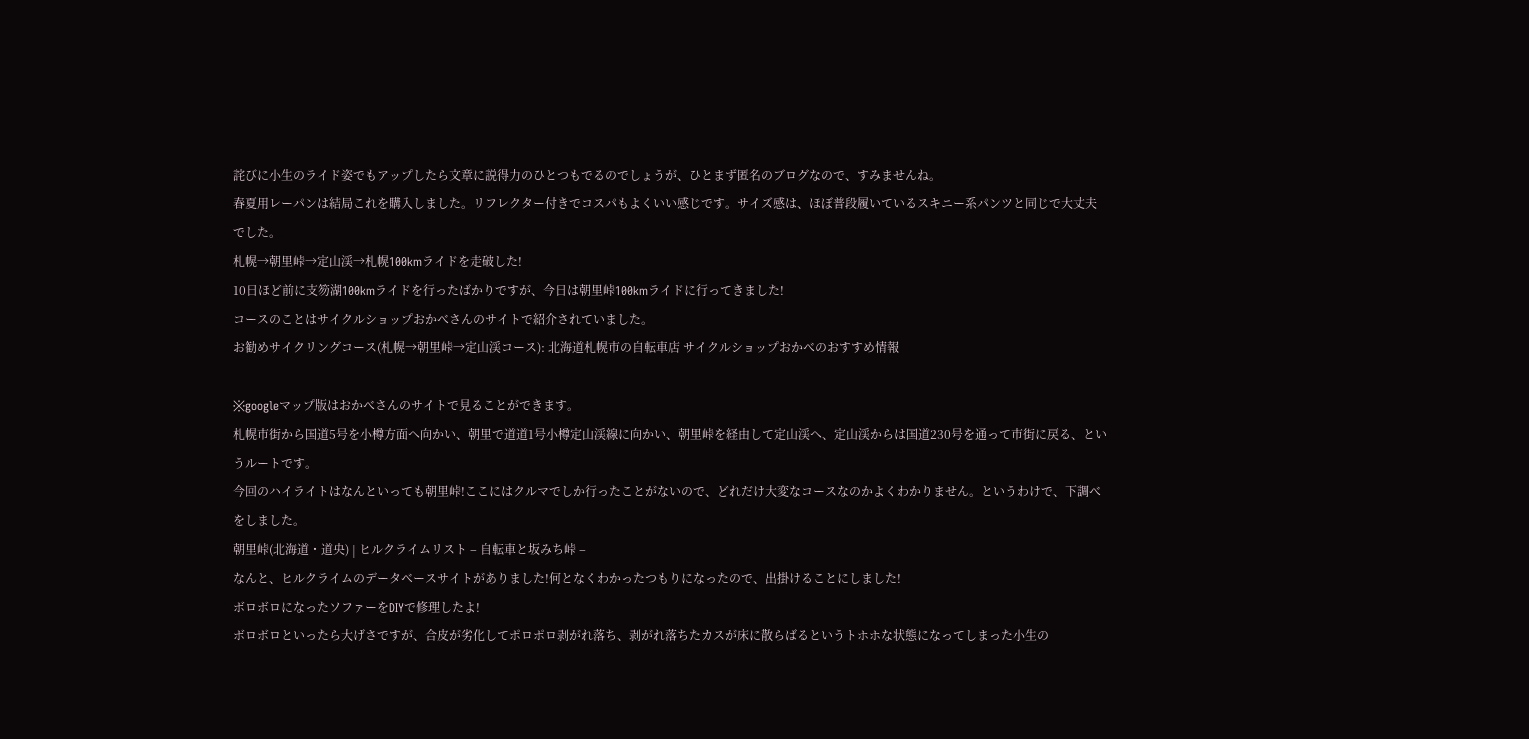詫びに小生のライド姿でもアップしたら文章に説得力のひとつもでるのでしょうが、ひとまず匿名のブログなので、すみませんね。
春夏用レーパンは結局これを購入しました。リフレクター付きでコスパもよくいい感じです。サイズ感は、ほぼ普段履いているスキニー系パンツと同じで大丈夫でした。
札幌→朝里峠→定山渓→札幌100kmライドを走破した!
10日ほど前に支笏湖100kmライドを行ったばかりですが、今日は朝里峠100kmライドに行ってきました!
コースのことはサイクルショップおかべさんのサイトで紹介されていました。
お勧めサイクリングコース(札幌→朝里峠→定山渓コース): 北海道札幌市の自転車店 サイクルショップおかべのおすすめ情報

※googleマップ版はおかべさんのサイトで見ることができます。
札幌市街から国道5号を小樽方面へ向かい、朝里で道道1号小樽定山渓線に向かい、朝里峠を経由して定山渓へ、定山渓からは国道230号を通って市街に戻る、というルートです。
今回のハイライトはなんといっても朝里峠!ここにはクルマでしか行ったことがないので、どれだけ大変なコースなのかよくわかりません。というわけで、下調べをしました。
朝里峠(北海道・道央) | ヒルクライムリスト – 自転車と坂みち峠 –
なんと、ヒルクライムのデータベースサイトがありました!何となくわかったつもりになったので、出掛けることにしました!
ボロボロになったソファーをDIYで修理したよ!
ボロボロといったら大げさですが、合皮が劣化してポロポロ剥がれ落ち、剥がれ落ちたカスが床に散らばるというトホホな状態になってしまった小生の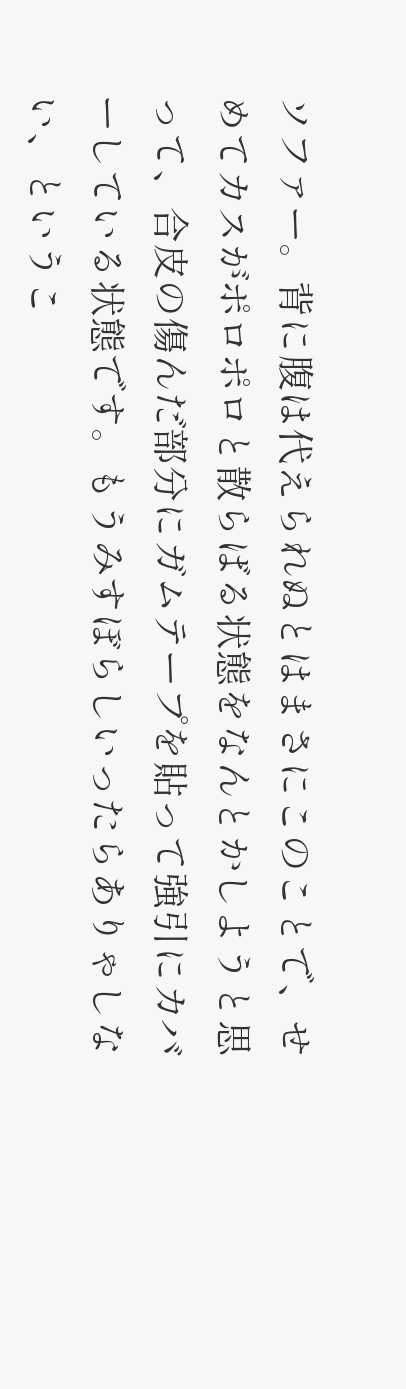ソファー。背に腹は代えられぬとはまさにこのことで、せめてカスがポロポロと散らばる状態をなんとかしようと思って、合皮の傷んだ部分にガムテープを貼って強引にカバーしている状態です。もうみすぼらしいったらありゃしない、というこ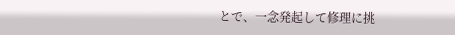とで、一念発起して修理に挑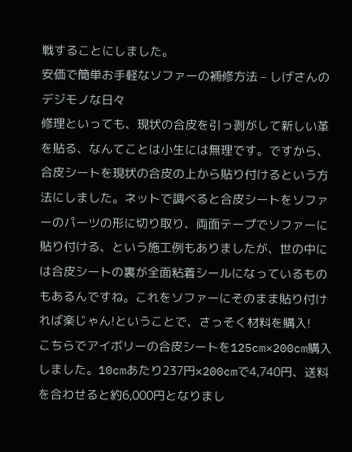戦することにしました。
安価で簡単お手軽なソファーの補修方法 – しげさんのデジモノな日々
修理といっても、現状の合皮を引っ剥がして新しい革を貼る、なんてことは小生には無理です。ですから、合皮シートを現状の合皮の上から貼り付けるという方法にしました。ネットで調べると合皮シートをソファーのパーツの形に切り取り、両面テープでソファーに貼り付ける、という施工例もありましたが、世の中には合皮シートの裏が全面粘着シールになっているものもあるんですね。これをソファーにそのまま貼り付ければ楽じゃん!ということで、さっそく材料を購入!
こちらでアイボリーの合皮シートを125cm×200cm購入しました。10cmあたり237円×200cmで4,740円、送料を合わせると約6,000円となりまし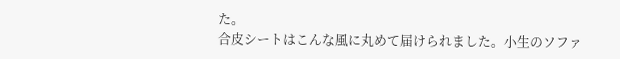た。
合皮シートはこんな風に丸めて届けられました。小生のソファ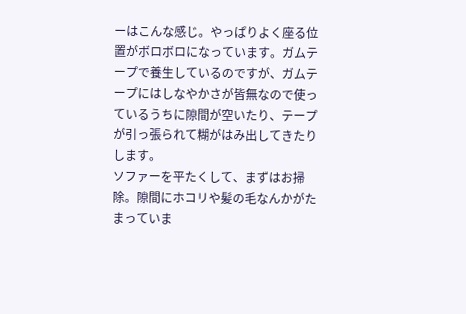ーはこんな感じ。やっぱりよく座る位置がボロボロになっています。ガムテープで養生しているのですが、ガムテープにはしなやかさが皆無なので使っているうちに隙間が空いたり、テープが引っ張られて糊がはみ出してきたりします。
ソファーを平たくして、まずはお掃除。隙間にホコリや髪の毛なんかがたまっていま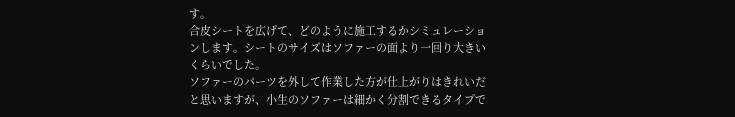す。
合皮シートを広げて、どのように施工するかシミュレーションします。シートのサイズはソファーの面より一回り大きいくらいでした。
ソファーのパーツを外して作業した方が仕上がりはきれいだと思いますが、小生のソファーは細かく分割できるタイプで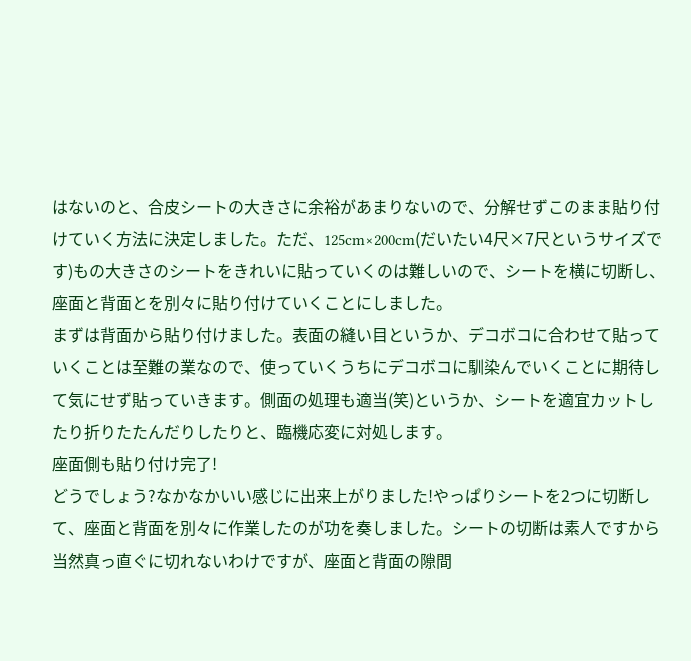はないのと、合皮シートの大きさに余裕があまりないので、分解せずこのまま貼り付けていく方法に決定しました。ただ、125cm×200cm(だいたい4尺×7尺というサイズです)もの大きさのシートをきれいに貼っていくのは難しいので、シートを横に切断し、座面と背面とを別々に貼り付けていくことにしました。
まずは背面から貼り付けました。表面の縫い目というか、デコボコに合わせて貼っていくことは至難の業なので、使っていくうちにデコボコに馴染んでいくことに期待して気にせず貼っていきます。側面の処理も適当(笑)というか、シートを適宜カットしたり折りたたんだりしたりと、臨機応変に対処します。
座面側も貼り付け完了!
どうでしょう?なかなかいい感じに出来上がりました!やっぱりシートを2つに切断して、座面と背面を別々に作業したのが功を奏しました。シートの切断は素人ですから当然真っ直ぐに切れないわけですが、座面と背面の隙間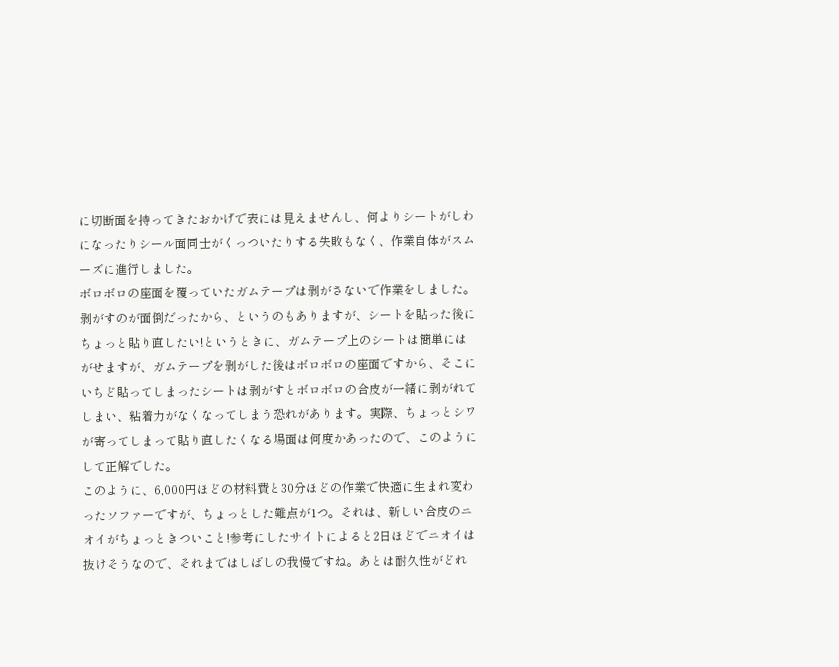に切断面を持ってきたおかげで表には見えませんし、何よりシートがしわになったりシール面同士がくっついたりする失敗もなく、作業自体がスムーズに進行しました。
ボロボロの座面を覆っていたガムテープは剥がさないで作業をしました。剥がすのが面倒だったから、というのもありますが、シートを貼った後にちょっと貼り直したい!というときに、ガムテープ上のシートは簡単にはがせますが、ガムテープを剥がした後はボロボロの座面ですから、そこにいちど貼ってしまったシートは剥がすとボロボロの合皮が一緒に剥がれてしまい、粘着力がなくなってしまう恐れがあります。実際、ちょっとシワが寄ってしまって貼り直したくなる場面は何度かあったので、このようにして正解でした。
このように、6,000円ほどの材料費と30分ほどの作業で快適に生まれ変わったソファーですが、ちょっとした難点が1つ。それは、新しい合皮のニオイがちょっときついこと!参考にしたサイトによると2日ほどでニオイは抜けそうなので、それまではしばしの我慢ですね。あとは耐久性がどれ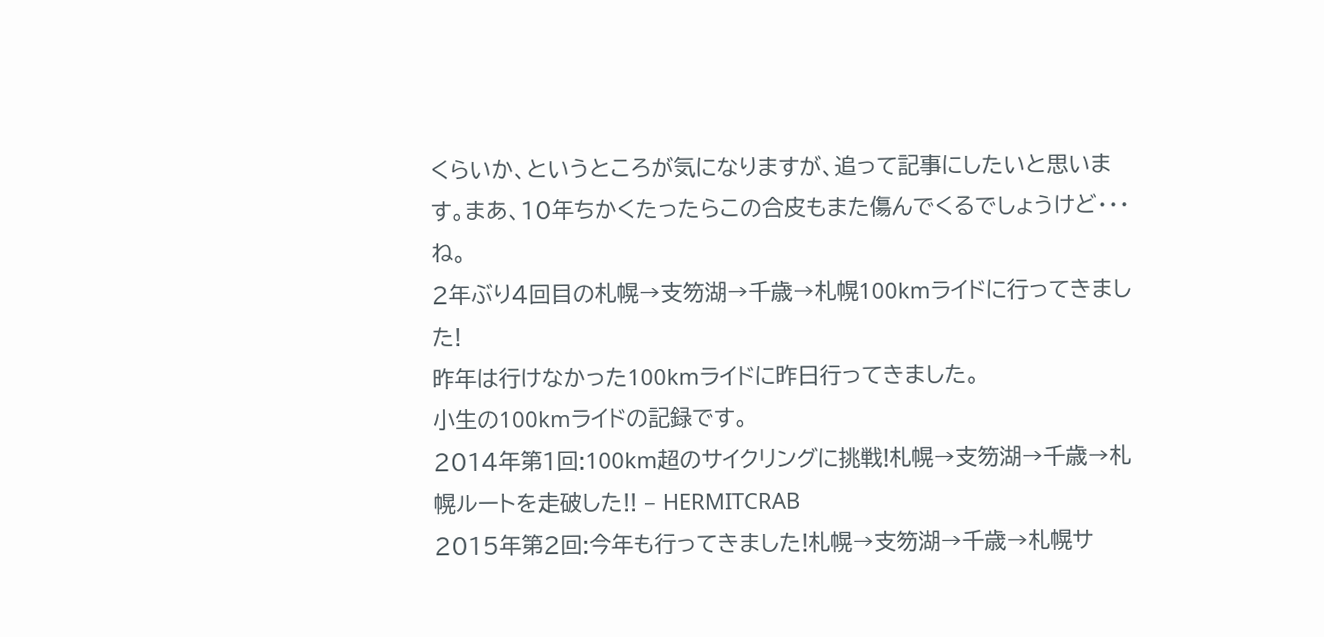くらいか、というところが気になりますが、追って記事にしたいと思います。まあ、10年ちかくたったらこの合皮もまた傷んでくるでしょうけど・・・ね。
2年ぶり4回目の札幌→支笏湖→千歳→札幌100kmライドに行ってきました!
昨年は行けなかった100kmライドに昨日行ってきました。
小生の100kmライドの記録です。
2014年第1回:100km超のサイクリングに挑戦!札幌→支笏湖→千歳→札幌ルートを走破した!! – HERMITCRAB
2015年第2回:今年も行ってきました!札幌→支笏湖→千歳→札幌サ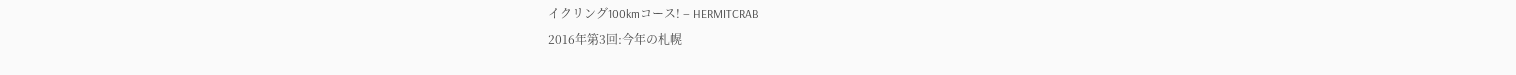イクリング100kmコース! – HERMITCRAB
2016年第3回:今年の札幌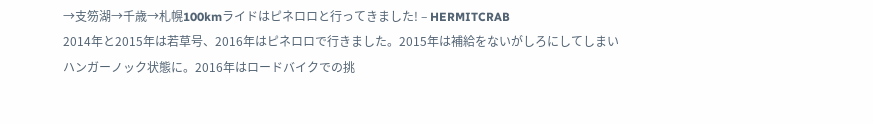→支笏湖→千歳→札幌100kmライドはピネロロと行ってきました! – HERMITCRAB
2014年と2015年は若草号、2016年はピネロロで行きました。2015年は補給をないがしろにしてしまいハンガーノック状態に。2016年はロードバイクでの挑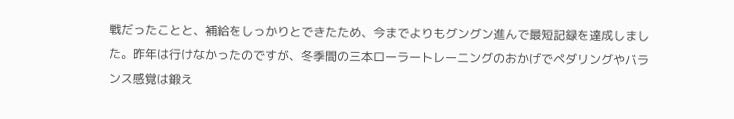戦だったことと、補給をしっかりとできたため、今までよりもグングン進んで最短記録を達成しました。昨年は行けなかったのですが、冬季間の三本ローラートレーニングのおかげでペダリングやバランス感覚は鍛え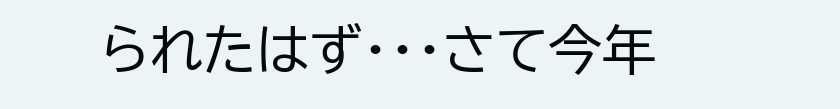られたはず・・・さて今年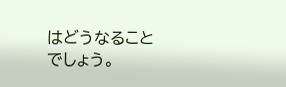はどうなることでしょう。